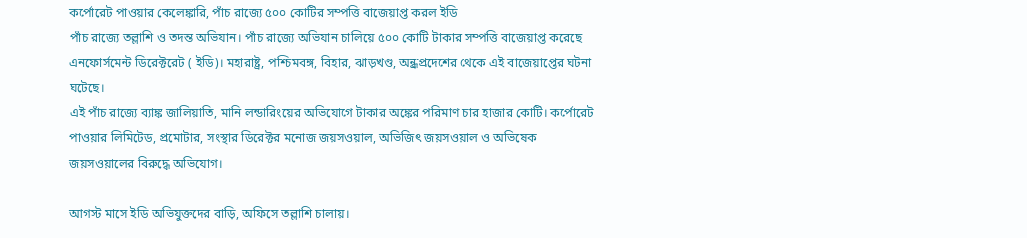কর্পোরেট পাওয়ার কেলেঙ্কারি, পাঁচ রাজ্যে ৫০০ কোটির সম্পত্তি বাজেয়াপ্ত করল ইডি
পাঁচ রাজ্যে তল্লাশি ও তদন্ত অভিযান। পাঁচ রাজ্যে অভিযান চালিয়ে ৫০০ কোটি টাকার সম্পত্তি বাজেয়াপ্ত করেছে এনফোর্সমেন্ট ডিরেক্টরেট ( ইডি)। মহারাষ্ট্র, পশ্চিমবঙ্গ, বিহার, ঝাড়খণ্ড, অন্ধ্রপ্রদেশের থেকে এই বাজেয়াপ্তের ঘটনা ঘটেছে।
এই পাঁচ রাজ্যে ব্যাঙ্ক জালিয়াতি, মানি লন্ডারিংয়ের অভিযোগে টাকার অঙ্কের পরিমাণ চার হাজার কোটি। কর্পোরেট পাওয়ার লিমিটেড, প্রমোটার, সংস্থার ডিরেক্টর মনোজ জয়সওয়াল, অভিজিৎ জয়সওয়াল ও অভিষেক জয়সওয়ালের বিরুদ্ধে অভিযোগ।

আগস্ট মাসে ইডি অভিযুক্তদের বাড়ি, অফিসে তল্লাশি চালায়।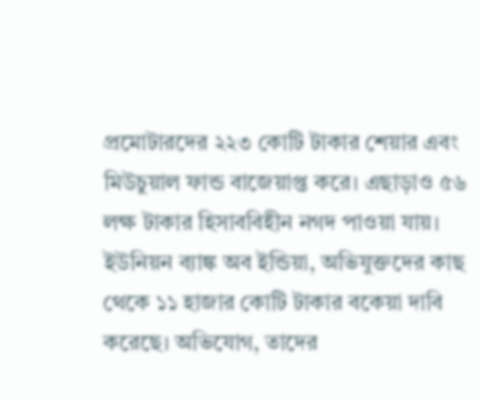প্রমোটারদের ২২৩ কোটি টাকার শেয়ার এবং মিউচুয়াল ফান্ড বাজেয়াপ্ত করে। এছাড়াও ৫৬ লক্ষ টাকার হিসাববিহীন নগদ পাওয়া যায়। ইউনিয়ন ব্যাঙ্ক অব ইন্ডিয়া, অভিযুক্তদের কাছ থেকে ১১ হাজার কোটি টাকার বকেয়া দাবি করেছে। অভিযোগ, তাদের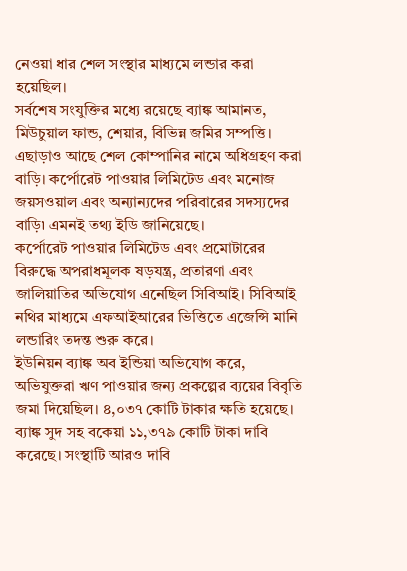নেওয়া ধার শেল সংস্থার মাধ্যমে লন্ডার করা হয়েছিল।
সর্বশেষ সংযুক্তির মধ্যে রয়েছে ব্যাঙ্ক আমানত, মিউচুয়াল ফান্ড, শেয়ার, বিভিন্ন জমির সম্পত্তি। এছাড়াও আছে শেল কোম্পানির নামে অধিগ্রহণ করা বাড়ি। কর্পোরেট পাওয়ার লিমিটেড এবং মনোজ জয়সওয়াল এবং অন্যান্যদের পরিবারের সদস্যদের বাড়ি৷ এমনই তথ্য ইডি জানিয়েছে।
কর্পোরেট পাওয়ার লিমিটেড এবং প্রমোটারের বিরুদ্ধে অপরাধমূলক ষড়যন্ত্র, প্রতারণা এবং জালিয়াতির অভিযোগ এনেছিল সিবিআই। সিবিআই নথির মাধ্যমে এফআইআরের ভিত্তিতে এজেন্সি মানি লন্ডারিং তদন্ত শুরু করে।
ইউনিয়ন ব্যাঙ্ক অব ইন্ডিয়া অভিযোগ করে, অভিযুক্তরা ঋণ পাওয়ার জন্য প্রকল্পের ব্যয়ের বিবৃতি জমা দিয়েছিল। ৪,০৩৭ কোটি টাকার ক্ষতি হয়েছে। ব্যাঙ্ক সুদ সহ বকেয়া ১১,৩৭৯ কোটি টাকা দাবি করেছে। সংস্থাটি আরও দাবি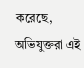করেছে, অভিযুক্তরা এই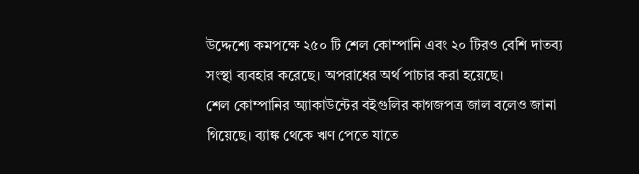উদ্দেশ্যে কমপক্ষে ২৫০ টি শেল কোম্পানি এবং ২০ টিরও বেশি দাতব্য সংস্থা ব্যবহার করেছে। অপরাধের অর্থ পাচার করা হয়েছে।
শেল কোম্পানির অ্যাকাউন্টের বইগুলির কাগজপত্র জাল বলেও জানা গিয়েছে। ব্যাঙ্ক থেকে ঋণ পেতে যাতে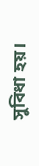সুবিধা হয়।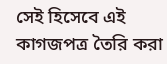সেই হিসেবে এই কাগজপত্র তৈরি করা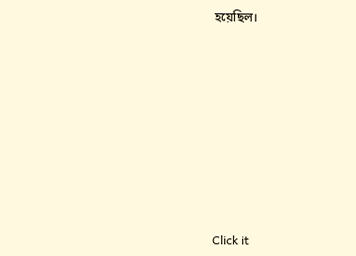হয়েছিল।












Click it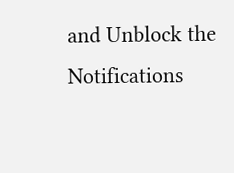and Unblock the Notifications